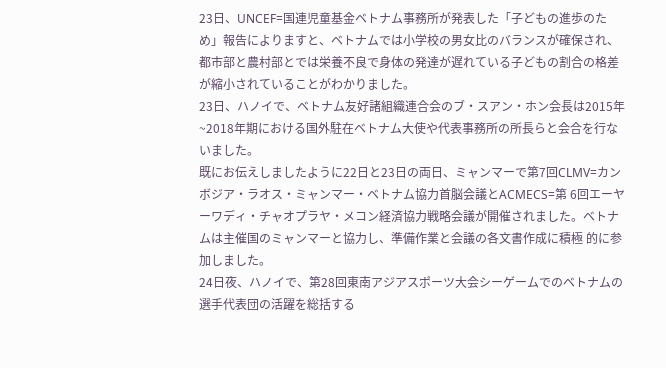23日、UNCEF=国連児童基金ベトナム事務所が発表した「子どもの進歩のため」報告によりますと、ベトナムでは小学校の男女比のバランスが確保され、都市部と農村部とでは栄養不良で身体の発達が遅れている子どもの割合の格差が縮小されていることがわかりました。
23日、ハノイで、ベトナム友好諸組織連合会のブ・スアン・ホン会長は2015年~2018年期における国外駐在ベトナム大使や代表事務所の所長らと会合を行ないました。
既にお伝えしましたように22日と23日の両日、ミャンマーで第7回CLMV=カンボジア・ラオス・ミャンマー・ベトナム協力首脳会議とACMECS=第 6回エーヤーワディ・チャオプラヤ・メコン経済協力戦略会議が開催されました。ベトナムは主催国のミャンマーと協力し、準備作業と会議の各文書作成に積極 的に参加しました。
24日夜、ハノイで、第28回東南アジアスポーツ大会シーゲームでのベトナムの選手代表団の活躍を総括する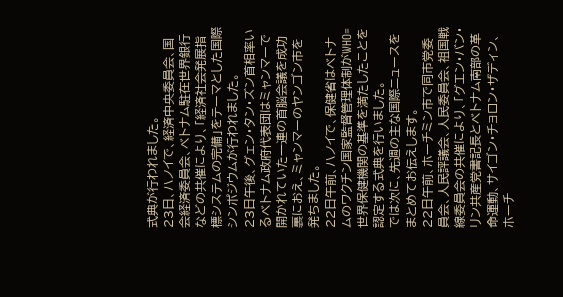式典が行われました。
23日、ハノイで、経済中央委員会、国会経済委員会、ベトナム駐在世界銀行などの共催により、「経済社会発展指標システムの完備」をテーマとした国際シンポジウムが行われました。
23日午後、グェン・タン・ズン首相率いるベトナム政府代表団はミャンマーで開かれていた一連の首脳会議を成功裏におえ、ミャンマーのヤンゴン市を発ちました。
22日午前、ハノイで、保健省はベトナムのワクチン国家監督管理体制がWHO=世界保健機関の基準を満たしたことを認定する式典を行いました。
では次に、先週の主な国際ニュースをまとめてお伝えします。
22日午前、ホーチミン市で同市党委員会、人民評議会、人民委員会、祖国戦線委員会の共催により、「グエン・バン・リン共産党書記長とベトナム南部の革命運動、サイゴン・チョロン・ザディン、ホーチ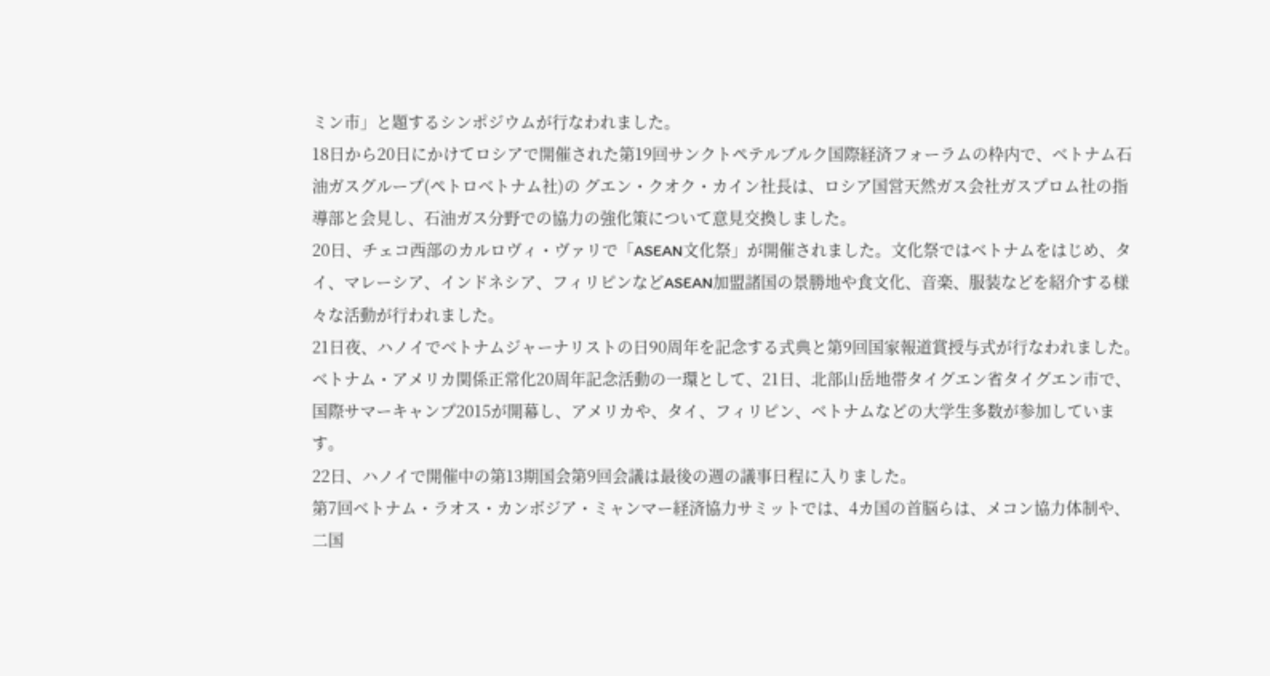ミン市」と題するシンポジウムが行なわれました。
18日から20日にかけてロシアで開催された第19回サンクトペテルブルク国際経済フォーラムの枠内で、ベトナム石油ガスグループ(ペトロベトナム社)の グエン・クオク・カイン社長は、ロシア国営天然ガス会社ガスプロム社の指導部と会見し、石油ガス分野での協力の強化策について意見交換しました。
20日、チェコ西部のカルロヴィ・ヴァリで「ASEAN文化祭」が開催されました。文化祭ではベトナムをはじめ、タイ、マレーシア、インドネシア、フィリピンなどASEAN加盟諸国の景勝地や食文化、音楽、服装などを紹介する様々な活動が行われました。
21日夜、ハノイでベトナムジャーナリストの日90周年を記念する式典と第9回国家報道賞授与式が行なわれました。
ベトナム・アメリカ関係正常化20周年記念活動の一環として、21日、北部山岳地帯タイグエン省タイグエン市で、国際サマーキャンプ2015が開幕し、アメリカや、タイ、フィリピン、ベトナムなどの大学生多数が参加しています。
22日、ハノイで開催中の第13期国会第9回会議は最後の週の議事日程に入りました。
第7回ベトナム・ラオス・カンボジア・ミャンマー経済協力サミットでは、4カ国の首脳らは、メコン協力体制や、二国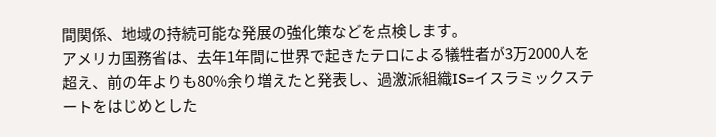間関係、地域の持続可能な発展の強化策などを点検します。
アメリカ国務省は、去年1年間に世界で起きたテロによる犠牲者が3万2000人を超え、前の年よりも80%余り増えたと発表し、過激派組織IS=イスラミックステートをはじめとした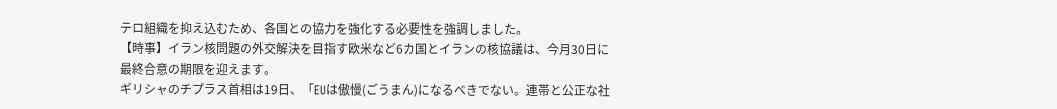テロ組織を抑え込むため、各国との協力を強化する必要性を強調しました。
【時事】イラン核問題の外交解決を目指す欧米など6カ国とイランの核協議は、今月30日に最終合意の期限を迎えます。
ギリシャのチプラス首相は19日、「EUは傲慢(ごうまん)になるべきでない。連帯と公正な社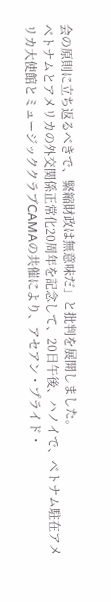会の原則に立ち返るべきで、緊縮財政は無意味だ」と批判を展開しました。
ベトナムとアメリカの外交関係正常化20周年を記念して、20日午後、ハノイで、ベトナム駐在アメリカ大使館とミュージッククラブCAMAの共催により、アセアン・プライド・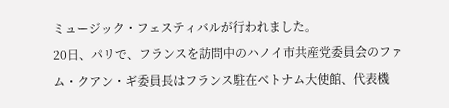ミュージック・フェスティバルが行われました。
20日、パリで、フランスを訪問中のハノイ市共産党委員会のファム・クアン・ギ委員長はフランス駐在ベトナム大使館、代表機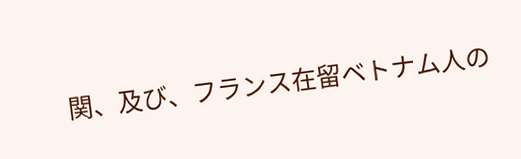関、及び、フランス在留ベトナム人の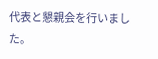代表と懇親会を行いました。